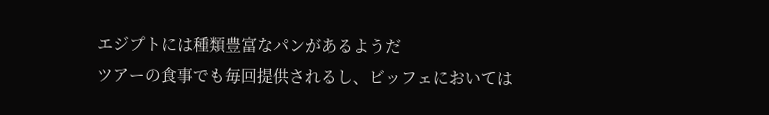エジプトには種類豊富なパンがあるようだ
ツアーの食事でも毎回提供されるし、ビッフェにおいては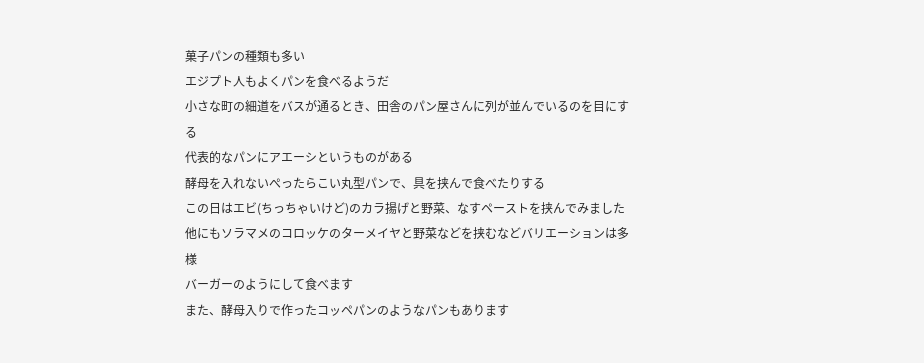菓子パンの種類も多い
エジプト人もよくパンを食べるようだ
小さな町の細道をバスが通るとき、田舎のパン屋さんに列が並んでいるのを目にする
代表的なパンにアエーシというものがある
酵母を入れないぺったらこい丸型パンで、具を挟んで食べたりする
この日はエビ(ちっちゃいけど)のカラ揚げと野菜、なすペーストを挟んでみました
他にもソラマメのコロッケのターメイヤと野菜などを挟むなどバリエーションは多様
バーガーのようにして食べます
また、酵母入りで作ったコッペパンのようなパンもあります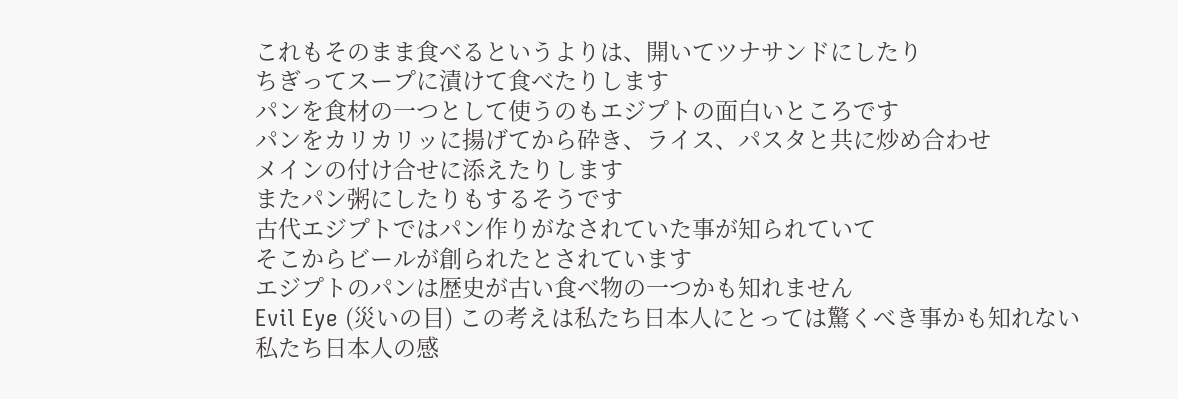これもそのまま食べるというよりは、開いてツナサンドにしたり
ちぎってスープに漬けて食べたりします
パンを食材の一つとして使うのもエジプトの面白いところです
パンをカリカリッに揚げてから砕き、ライス、パスタと共に炒め合わせ
メインの付け合せに添えたりします
またパン粥にしたりもするそうです
古代エジプトではパン作りがなされていた事が知られていて
そこからビールが創られたとされています
エジプトのパンは歴史が古い食べ物の一つかも知れません
Evil Eye (災いの目) この考えは私たち日本人にとっては驚くべき事かも知れない
私たち日本人の感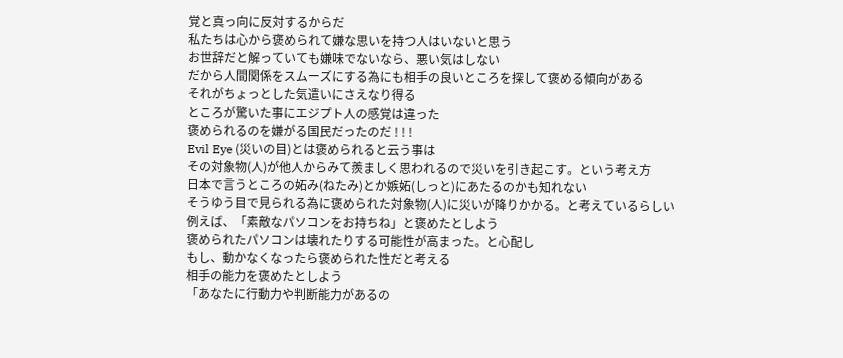覚と真っ向に反対するからだ
私たちは心から褒められて嫌な思いを持つ人はいないと思う
お世辞だと解っていても嫌味でないなら、悪い気はしない
だから人間関係をスムーズにする為にも相手の良いところを探して褒める傾向がある
それがちょっとした気遣いにさえなり得る
ところが驚いた事にエジプト人の感覚は違った
褒められるのを嫌がる国民だったのだ ! ! !
Evil Eye (災いの目)とは褒められると云う事は
その対象物(人)が他人からみて羨ましく思われるので災いを引き起こす。という考え方
日本で言うところの妬み(ねたみ)とか嫉妬(しっと)にあたるのかも知れない
そうゆう目で見られる為に褒められた対象物(人)に災いが降りかかる。と考えているらしい
例えば、「素敵なパソコンをお持ちね」と褒めたとしよう
褒められたパソコンは壊れたりする可能性が高まった。と心配し
もし、動かなくなったら褒められた性だと考える
相手の能力を褒めたとしよう
「あなたに行動力や判断能力があるの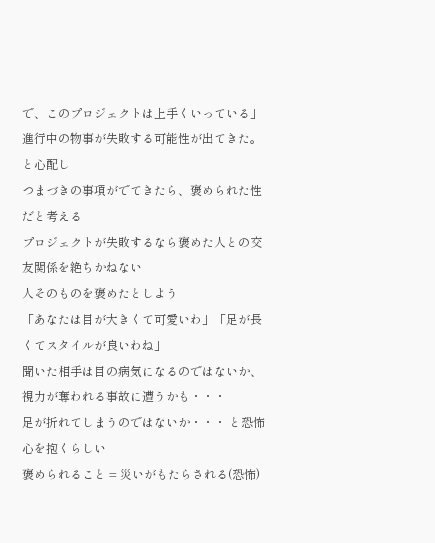で、このプロジェクトは上手くいっている」
進行中の物事が失敗する可能性が出てきた。と心配し
つまづきの事項がでてきたら、褒められた性だと考える
プロジェクトが失敗するなら褒めた人との交友関係を絶ちかねない
人そのものを褒めたとしよう
「あなたは目が大きくて可愛いわ」「足が長くてスタイルが良いわね」
聞いた相手は目の病気になるのではないか、視力が奪われる事故に遭うかも・・・
足が折れてしまうのではないか・・・ と恐怖心を抱くらしい
褒められること = 災いがもたらされる(恐怖)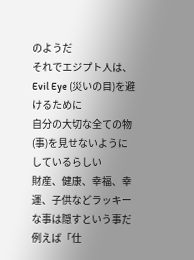のようだ
それでエジプト人は、Evil Eye (災いの目)を避けるために
自分の大切な全ての物(事)を見せないようにしているらしい
財産、健康、幸福、幸運、子供などラッキーな事は隠すという事だ
例えば「仕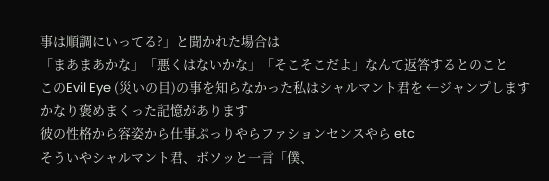事は順調にいってる?」と聞かれた場合は
「まあまあかな」「悪くはないかな」「そこそこだよ」なんて返答するとのこと
このEvil Eye (災いの目)の事を知らなかった私はシャルマント君を ←ジャンプします
かなり褒めまくった記憶があります
彼の性格から容姿から仕事ぷっりやらファションセンスやら etc
そういやシャルマント君、ボソッと一言「僕、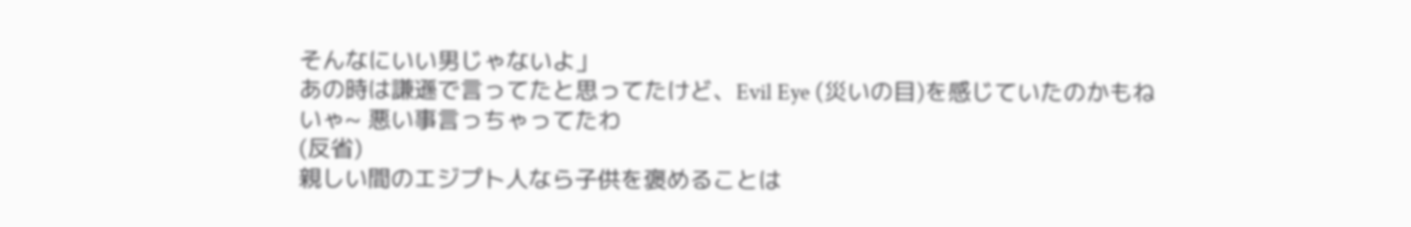そんなにいい男じゃないよ」
あの時は謙遜で言ってたと思ってたけど、Evil Eye (災いの目)を感じていたのかもね
いゃ~ 悪い事言っちゃってたわ
(反省)
親しい間のエジプト人なら子供を褒めることは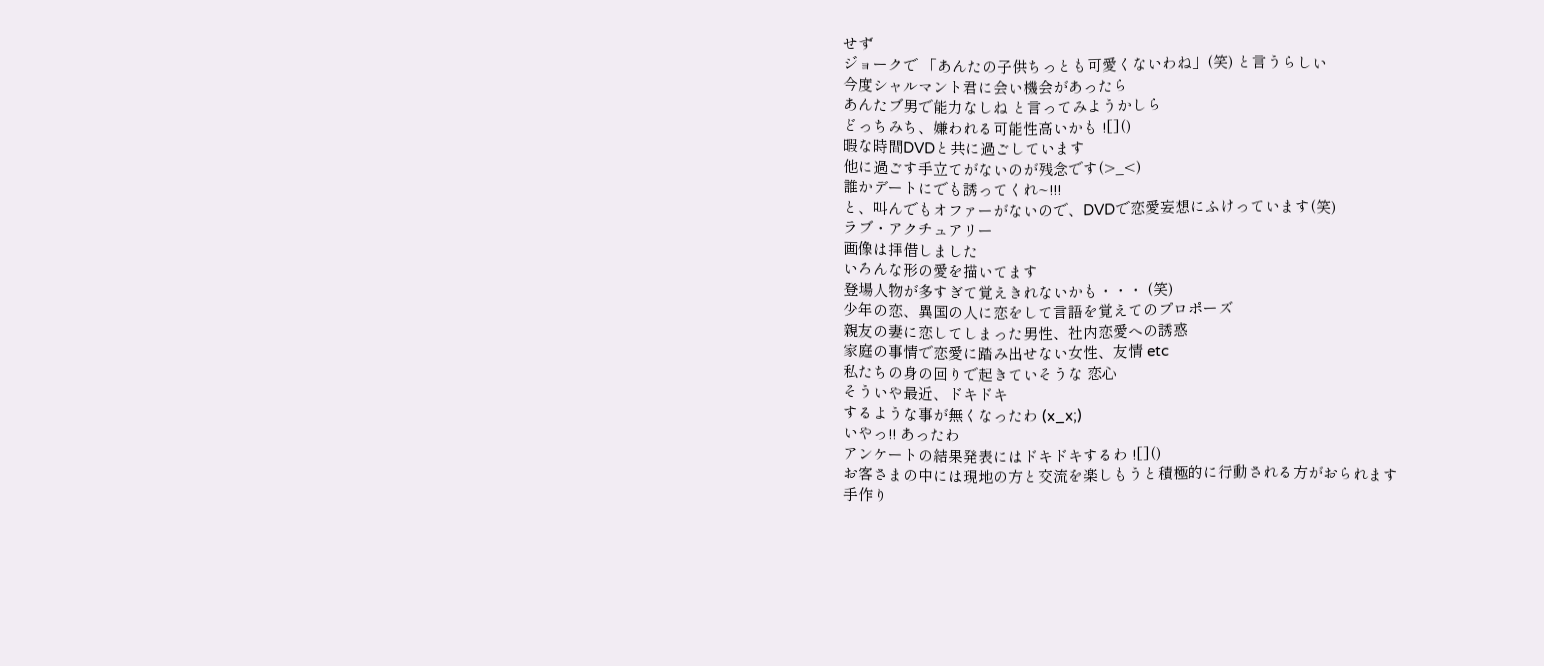せず
ジョークで 「あんたの子供ちっとも可愛くないわね」(笑) と言うらしい
今度シャルマント君に会い機会があったら
あんたブ男で能力なしね と言ってみようかしら
どっちみち、嫌われる可能性高いかも ![]()
暇な時間DVDと共に過ごしています
他に過ごす手立てがないのが残念です(>_<)
誰かデートにでも誘ってくれ~!!!
と、叫んでもオファーがないので、DVDで恋愛妄想にふけっています(笑)
ラブ・アクチュアリー
画像は拝借しました
いろんな形の愛を描いてます
登場人物が多すぎて覚えきれないかも・・・ (笑)
少年の恋、異国の人に恋をして言語を覚えてのプロポーズ
親友の妻に恋してしまった男性、社内恋愛への誘惑
家庭の事情で恋愛に踏み出せない女性、友情 etc
私たちの身の回りで起きていそうな 恋心
そういや最近、ドキドキ
するような事が無くなったわ (x_x;)
いやっ!! あったわ
アンケートの結果発表にはドキドキするわ ![]()
お客さまの中には現地の方と交流を楽しもうと積極的に行動される方がおられます
手作り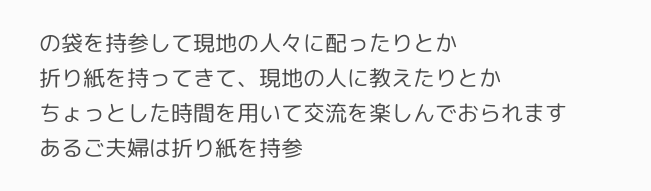の袋を持参して現地の人々に配ったりとか
折り紙を持ってきて、現地の人に教えたりとか
ちょっとした時間を用いて交流を楽しんでおられます
あるご夫婦は折り紙を持参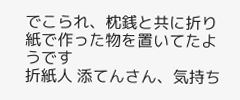でこられ、枕銭と共に折り紙で作った物を置いてたようです
折紙人 添てんさん、気持ち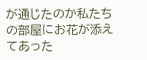が通じたのか私たちの部屋にお花が添えてあった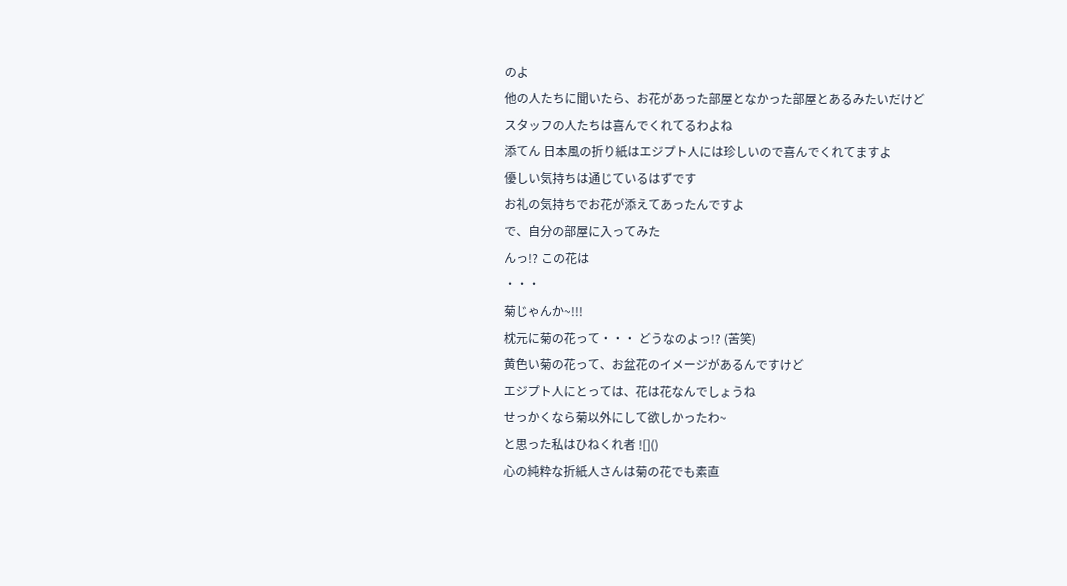のよ
他の人たちに聞いたら、お花があった部屋となかった部屋とあるみたいだけど
スタッフの人たちは喜んでくれてるわよね
添てん 日本風の折り紙はエジプト人には珍しいので喜んでくれてますよ
優しい気持ちは通じているはずです
お礼の気持ちでお花が添えてあったんですよ
で、自分の部屋に入ってみた
んっ!? この花は
・・・
菊じゃんか~!!!
枕元に菊の花って・・・ どうなのよっ!? (苦笑)
黄色い菊の花って、お盆花のイメージがあるんですけど
エジプト人にとっては、花は花なんでしょうね
せっかくなら菊以外にして欲しかったわ~
と思った私はひねくれ者 ![]()
心の純粋な折紙人さんは菊の花でも素直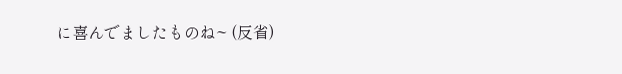に喜んでましたものね~ (反省)